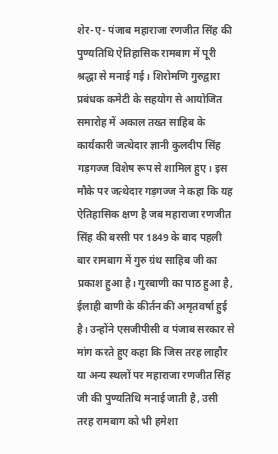शेर-ए- पंजाब महाराजा रणजीत सिंह की पुण्यतिथि ऐतिहासिक रामबाग में पूरी श्रद्धा से मनाई गई। शिरोमणि गुरुद्वारा प्रबंधक कमेटी के सहयोग से आयोजित समारोह में अकाल तख्त साहिब के कार्यकारी जत्थेदार ज्ञानी कुलदीप सिंह गड़गज्ज विशेष रूप से शामिल हुए। इस मौके पर जत्थेदार गड़गज्ज ने कहा कि यह ऐतिहासिक क्षण है जब महाराजा रणजीत सिंह की बरसी पर 1849 के बाद पहली बार रामबाग में गुरु ग्रंथ साहिब जी का प्रकाश हुआ है। गुरबाणी का पाठ हुआ है, ईलाही बाणी के कीर्तन की अमृतवर्षा हुई है। उन्होंने एसजीपीसी व पंजाब सरकार से मांग करते हुए कहा कि जिस तरह लाहौर या अन्य स्थलों पर महाराजा रणजीत सिंह जी की पुण्यतिथि मनाई जाती है, उसी तरह रामबाग को भी हमेशा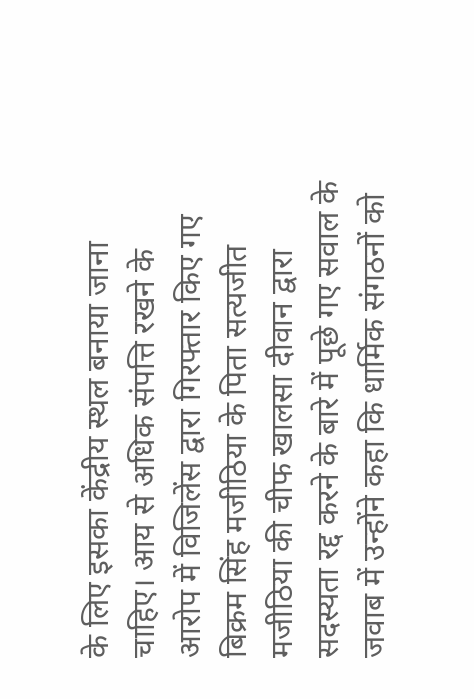के लिए इसका केंद्रीय स्थल बनाया जाना चाहिए। आय से अधिक संपत्ति रखने के आरोप में विजिलेंस द्वारा गिरफ्तार किए गए बिक्रम सिंह मजीठिया के पिता सत्यजीत मजीठिया की चीफ खालसा दीवान द्वारा सदस्यता रद्द करने के बारे में पूछे गए सवाल के जवाब में उन्होंने कहा कि धार्मिक संगठनों को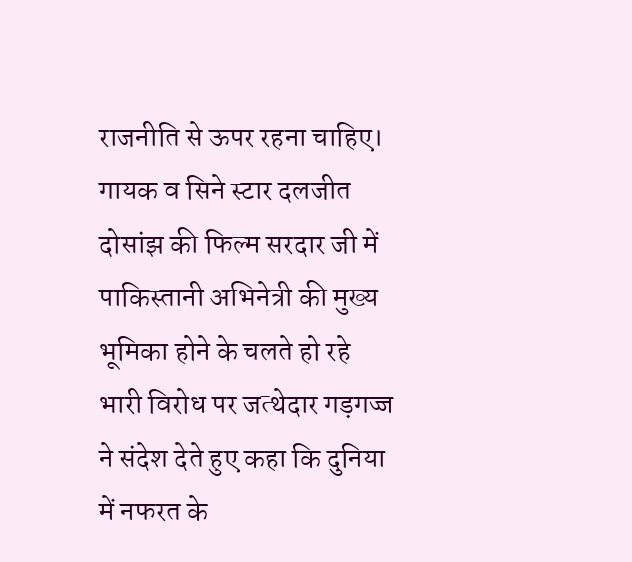राजनीति से ऊपर रहना चाहिए। गायक व सिने स्टार दलजीत दोसांझ की फिल्म सरदार जी में पाकिस्तानी अभिनेत्री की मुख्य भूमिका होने के चलते हो रहे भारी विरोध पर जत्थेदार गड़गज्ज ने संदेश देते हुए कहा कि दुनिया में नफरत के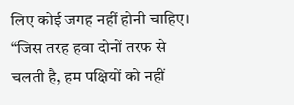लिए कोई जगह नहीं होनी चाहिए। “जिस तरह हवा दोनों तरफ से चलती है, हम पक्षियों को नहीं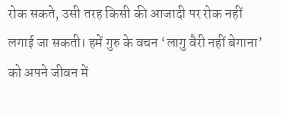रोक सकते, उसी तरह किसी की आजादी पर रोक नहीं लगाई जा सकती। हमें गुरु के वचन ‘लागु वैरी नहीं बेगाना’ को अपने जीवन में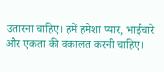उतारना चाहिए। हमें हमेशा प्यार, भाईचारे और एकता की वकालत करनी चाहिए।